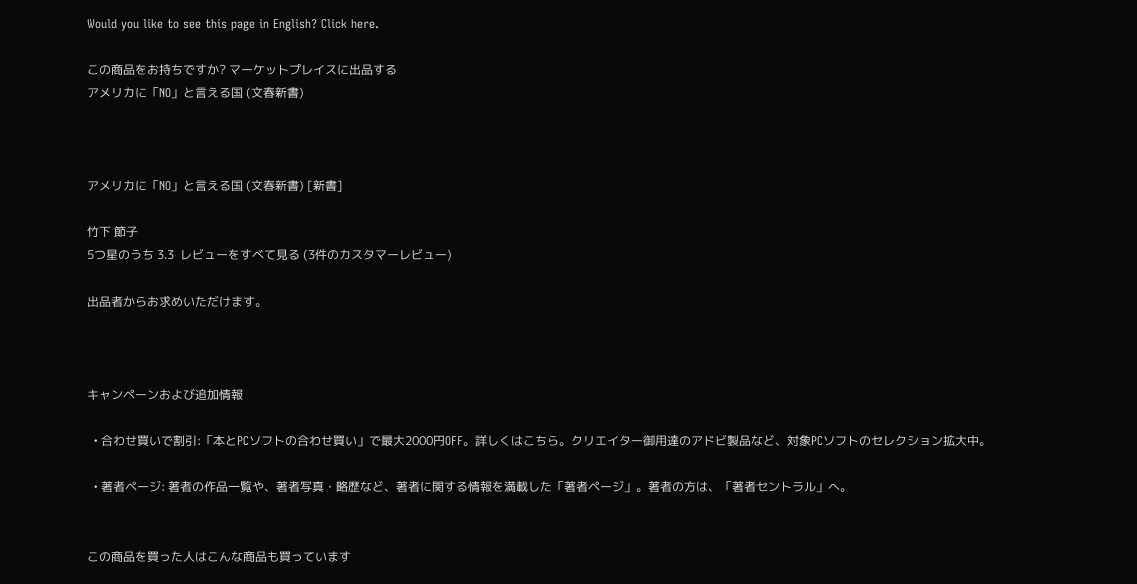Would you like to see this page in English? Click here.

この商品をお持ちですか? マーケットプレイスに出品する
アメリカに「NO」と言える国 (文春新書)



アメリカに「NO」と言える国 (文春新書) [新書]

竹下 節子
5つ星のうち 3.3  レビューをすべて見る (3件のカスタマーレビュー)

出品者からお求めいただけます。



キャンペーンおよび追加情報

  • 合わせ買いで割引:「本とPCソフトの合わせ買い」で最大2000円OFF。詳しくはこちら。クリエイター御用達のアドビ製品など、対象PCソフトのセレクション拡大中。

  • 著者ページ: 著者の作品一覧や、著者写真・略歴など、著者に関する情報を満載した「著者ページ」。著者の方は、「著者セントラル」へ。


この商品を買った人はこんな商品も買っています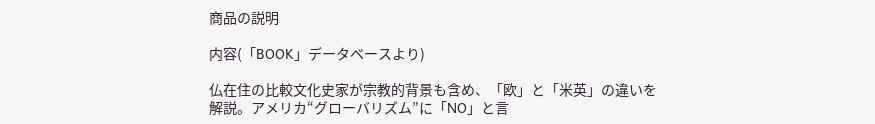商品の説明

内容(「BOOK」データベースより)

仏在住の比較文化史家が宗教的背景も含め、「欧」と「米英」の違いを解説。アメリカ“グローバリズム”に「NO」と言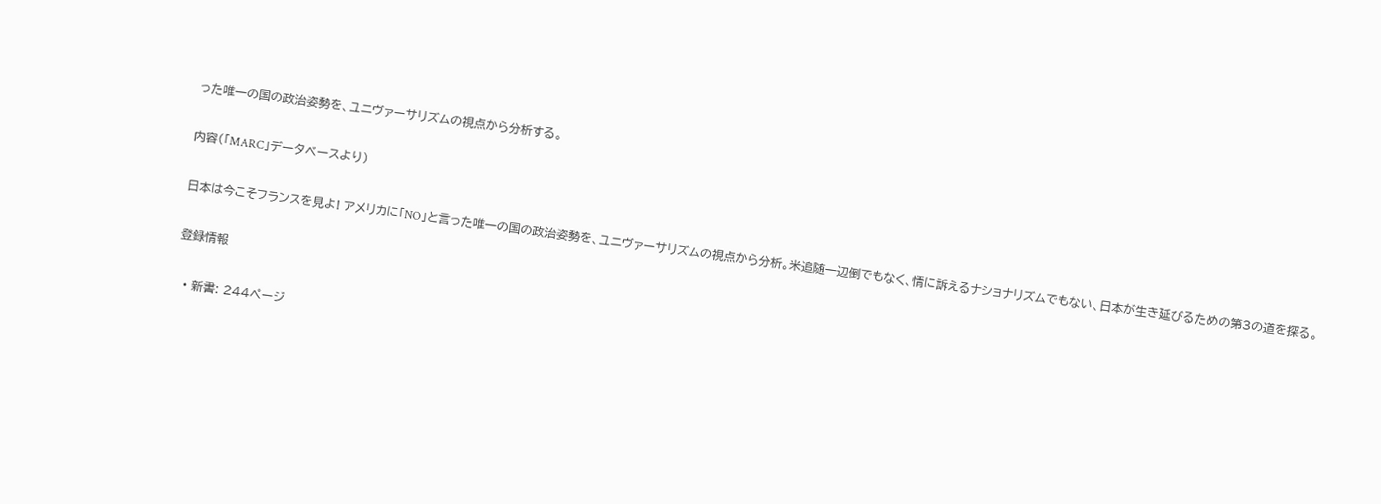った唯一の国の政治姿勢を、ユニヴァーサリズムの視点から分析する。

内容(「MARC」データベースより)

日本は今こそフランスを見よ! アメリカに「NO」と言った唯一の国の政治姿勢を、ユニヴァーサリズムの視点から分析。米追随一辺倒でもなく、情に訴えるナショナリズムでもない、日本が生き延びるための第3の道を探る。

登録情報

  • 新書: 244ページ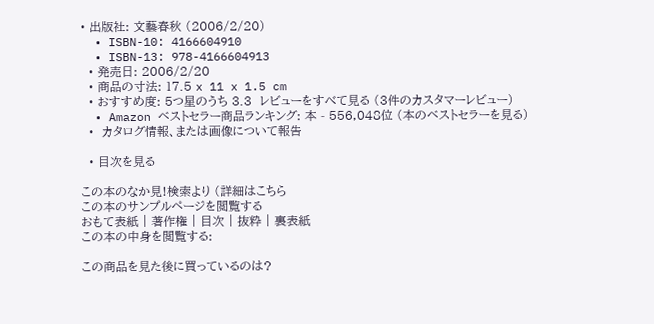• 出版社: 文藝春秋 (2006/2/20)
  • ISBN-10: 4166604910
  • ISBN-13: 978-4166604913
  • 発売日: 2006/2/20
  • 商品の寸法: 17.5 x 11 x 1.5 cm
  • おすすめ度: 5つ星のうち 3.3  レビューをすべて見る (3件のカスタマーレビュー)
  • Amazon ベストセラー商品ランキング: 本 - 556,048位 (本のベストセラーを見る)
  •  カタログ情報、または画像について報告

  • 目次を見る

この本のなか見!検索より (詳細はこちら
この本のサンプルページを閲覧する
おもて表紙 | 著作権 | 目次 | 抜粋 | 裏表紙
この本の中身を閲覧する:

この商品を見た後に買っているのは?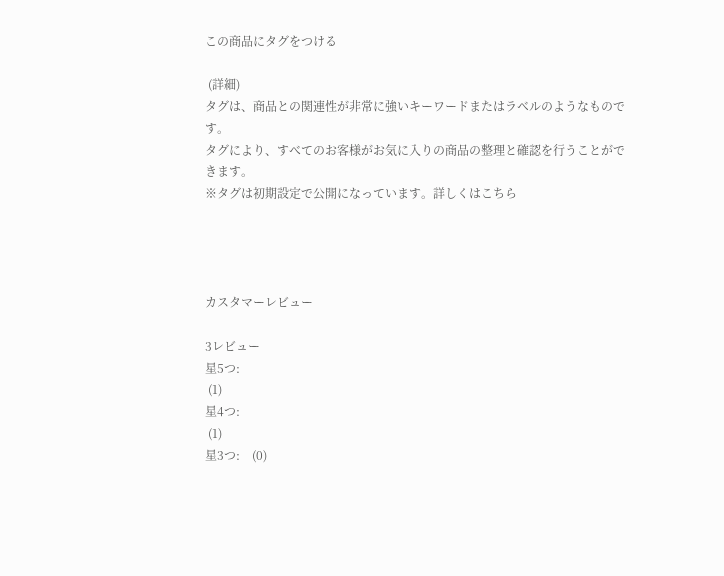この商品にタグをつける

 (詳細)
タグは、商品との関連性が非常に強いキーワードまたはラベルのようなものです。
タグにより、すべてのお客様がお気に入りの商品の整理と確認を行うことができます。
※タグは初期設定で公開になっています。詳しくはこちら




カスタマーレビュー

3レビュー
星5つ:
 (1)
星4つ:
 (1)
星3つ:    (0)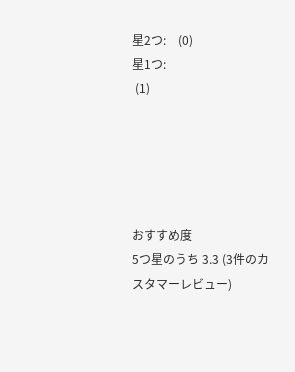星2つ:    (0)
星1つ:
 (1)





おすすめ度
5つ星のうち 3.3 (3件のカスタマーレビュー)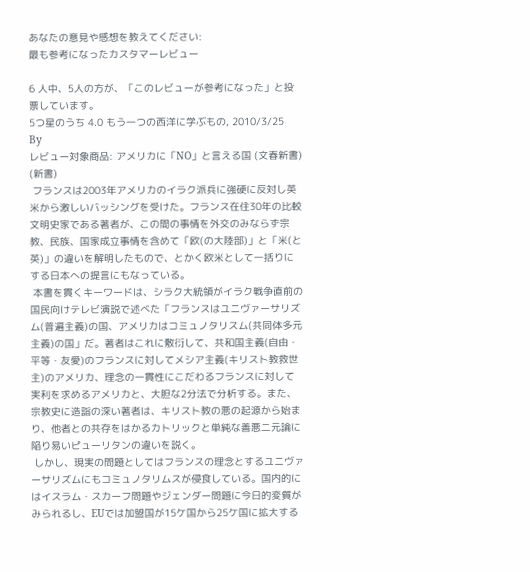あなたの意見や感想を教えてください:
最も参考になったカスタマーレビュー

6 人中、5人の方が、「このレビューが参考になった」と投票しています。
5つ星のうち 4.0 もう一つの西洋に学ぶもの, 2010/3/25
By
レビュー対象商品: アメリカに「NO」と言える国 (文春新書) (新書)
 フランスは2003年アメリカのイラク派兵に強硬に反対し英米から激しいバッシングを受けた。フランス在住30年の比較文明史家である著者が、この間の事情を外交のみならず宗教、民族、国家成立事情を含めて「欧(の大陸部)」と「米(と英)」の違いを解明したもので、とかく欧米として一括りにする日本への提言にもなっている。
 本書を貫くキーワードは、シラク大統領がイラク戦争直前の国民向けテレビ演説で述べた「フランスはユニヴァーサリズム(普遍主義)の国、アメリカはコミュノタリスム(共同体多元主義)の国」だ。著者はこれに敷衍して、共和国主義(自由・平等・友愛)のフランスに対してメシア主義(キリスト教救世主)のアメリカ、理念の一貫性にこだわるフランスに対して実利を求めるアメリカと、大胆な2分法で分析する。また、宗教史に造詣の深い著者は、キリスト教の悪の起源から始まり、他者との共存をはかるカトリックと単純な善悪二元論に陥り易いピューリタンの違いを説く。
 しかし、現実の問題としてはフランスの理念とするユニヴァーサリズムにもコミュノタリムスが侵食している。国内的にはイスラム・スカーフ問題やジェンダー問題に今日的変質がみられるし、EUでは加盟国が15ケ国から25ケ国に拡大する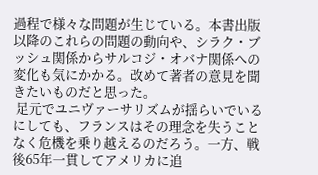過程で様々な問題が生じている。本書出版以降のこれらの問題の動向や、シラク・ブッシュ関係からサルコジ・オバナ関係への変化も気にかかる。改めて著者の意見を聞きたいものだと思った。
 足元でユニヴァーサリズムが揺らいでいるにしても、フランスはその理念を失うことなく危機を乗り越えるのだろう。一方、戦後65年一貫してアメリカに追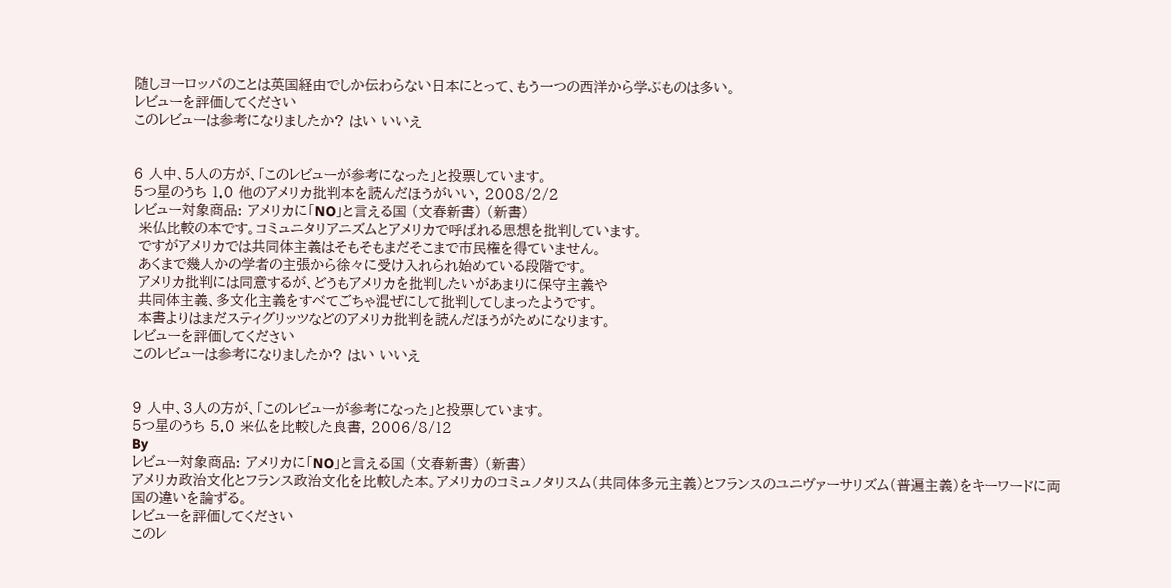随しヨーロッパのことは英国経由でしか伝わらない日本にとって、もう一つの西洋から学ぶものは多い。
レビューを評価してください
このレビューは参考になりましたか? はい いいえ


6 人中、5人の方が、「このレビューが参考になった」と投票しています。
5つ星のうち 1.0 他のアメリカ批判本を読んだほうがいい, 2008/2/2
レビュー対象商品: アメリカに「NO」と言える国 (文春新書) (新書)
 米仏比較の本です。コミュニタリアニズムとアメリカで呼ばれる思想を批判しています。
 ですがアメリカでは共同体主義はそもそもまだそこまで市民権を得ていません。
 あくまで幾人かの学者の主張から徐々に受け入れられ始めている段階です。
 アメリカ批判には同意するが、どうもアメリカを批判したいがあまりに保守主義や
 共同体主義、多文化主義をすべてごちゃ混ぜにして批判してしまったようです。
 本書よりはまだスティグリッツなどのアメリカ批判を読んだほうがためになります。
レビューを評価してください
このレビューは参考になりましたか? はい いいえ


9 人中、3人の方が、「このレビューが参考になった」と投票しています。
5つ星のうち 5.0 米仏を比較した良書, 2006/8/12
By
レビュー対象商品: アメリカに「NO」と言える国 (文春新書) (新書)
アメリカ政治文化とフランス政治文化を比較した本。アメリカのコミュノタリスム(共同体多元主義)とフランスのユニヴァーサリズム(普遍主義)をキーワードに両国の違いを論ずる。
レビューを評価してください
このレ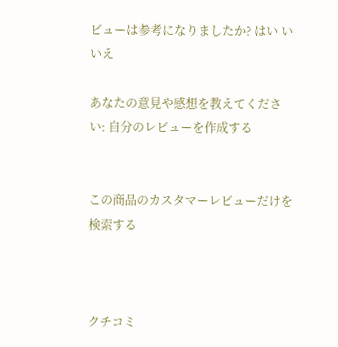ビューは参考になりましたか? はい いいえ

あなたの意見や感想を教えてください: 自分のレビューを作成する


この商品のカスタマーレビューだけを検索する



クチコミ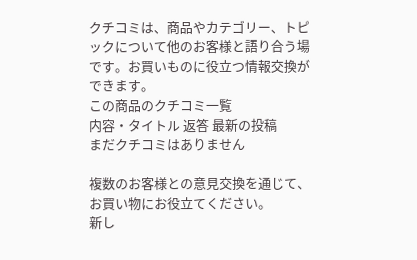クチコミは、商品やカテゴリー、トピックについて他のお客様と語り合う場です。お買いものに役立つ情報交換ができます。
この商品のクチコミ一覧
内容・タイトル 返答 最新の投稿
まだクチコミはありません

複数のお客様との意見交換を通じて、お買い物にお役立てください。
新し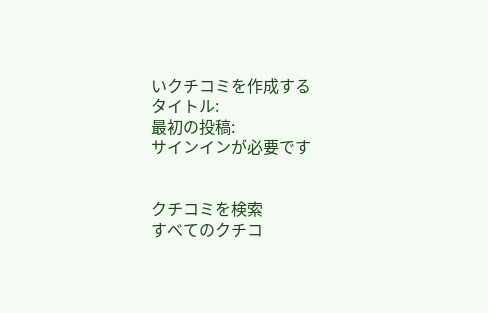いクチコミを作成する
タイトル:
最初の投稿:
サインインが必要です


クチコミを検索
すべてのクチコ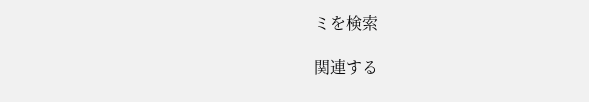ミを検索

関連する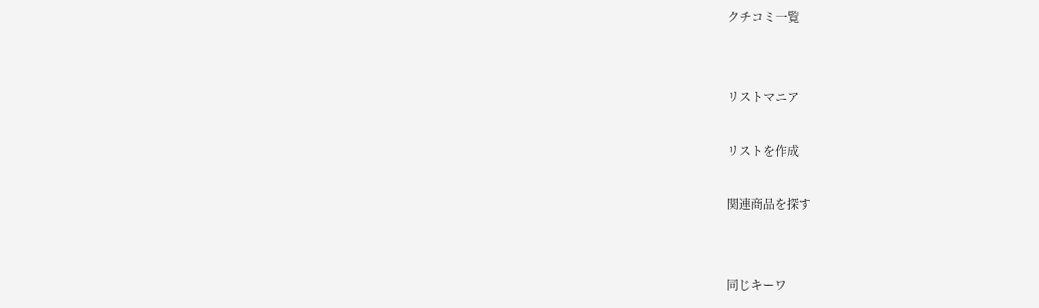クチコミ一覧


リストマニア

リストを作成

関連商品を探す


同じキーワ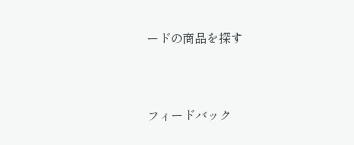ードの商品を探す


フィードバック